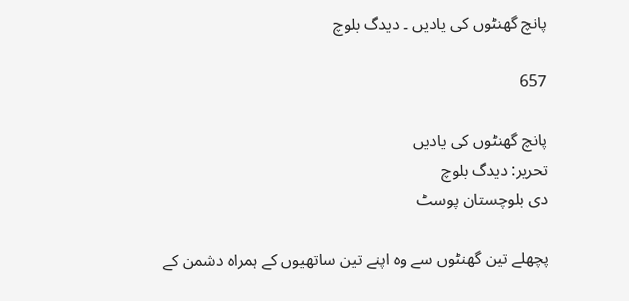پانچ گھنٹوں کی یادیں ۔ دیدگ بلوچ

657

پانچ گھنٹوں کی یادیں
تحریر: دیدگ بلوچ
دی بلوچستان پوسٹ

پچھلے تین گھنٹوں سے وہ اپنے تین ساتھیوں کے ہمراہ دشمن کے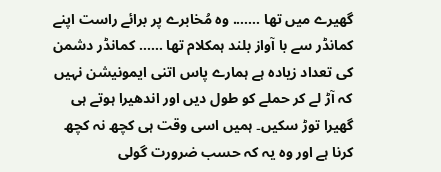گھیرے میں تھا ……. وہ مُخابرے پر برائے راست اپنے کمانڈر سے با آواز بلند ہمکلام تھا …… کمانڈر دشمن کی تعداد زیادہ ہے ہمارے پاس اتنی ایمونیشن نہیں کہ آڑ لے کر حملے کو طول دیں اور اندھیرا ہوتے ہی گھیرا توڑ سکیں۔ ہمیں اسی وقت ہی کچھ نہ کچھ کرنا ہے اور وہ یہ کہ حسب ضرورت گولی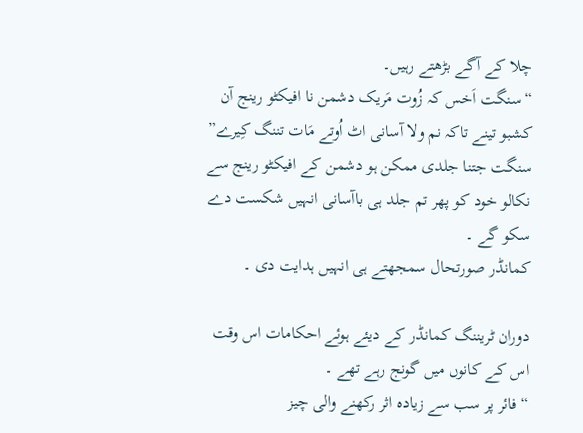چلا کے آگے بڑھتے رہیں۔
“سنگت اَخس کہ زُوت مَریک دشمن نا افیکٹو رینج آن کشبو تینے تاکہ نم ولا آسانی اٹ اُوتے مَات تننگ کِیرے”
سنگت جتنا جلدی ممکن ہو دشمن کے افیکٹو رینج سے نکالو خود کو پھر تم جلد ہی باآسانی انہیں شکست دے سکو گے ۔
کمانڈر صورتحال سمجھتے ہی انہیں ہدایت دی ۔

دوران ٹریننگ کمانڈر کے دیئے ہوئے احکامات اس وقت اس کے کانوں میں گونج رہے تھے ۔
“فائر پر سب سے زیادہ اثر رکھنے والی چیز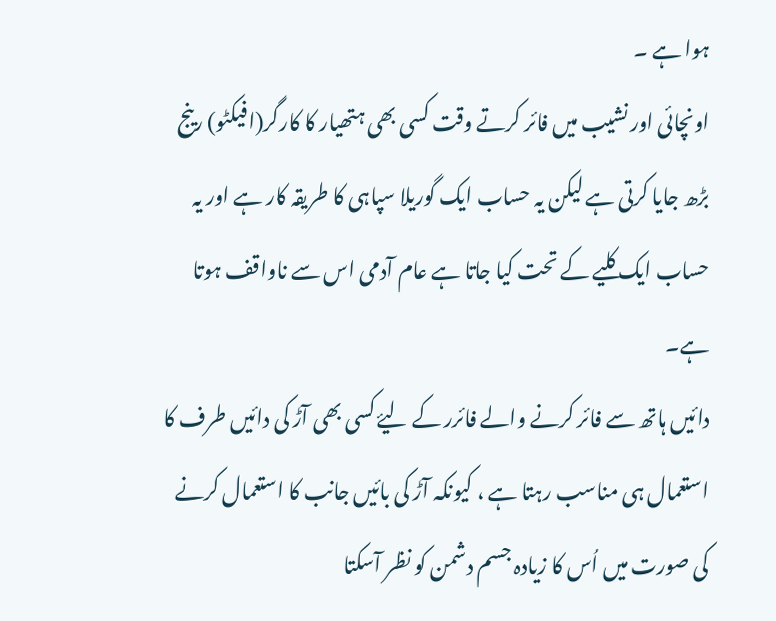ہوا ہے ۔
اونچائی اور نشیب میں فائر کرتے وقت کسی بھی ہتھیار کا کارگر(افیکٹو) رینج بڑھ جایا کرتی ہے لیکن یہ حساب ایک گوریلا سپاہی کا طریقہ کار ہے اور یہ حساب ایک کلیے کے تحت کیا جاتا ہے عام آدمی اس سے ناواقف ہوتا ہے۔
دائیں ہاتھ سے فائر کرنے والے فائرر کے لیۓ کسی بھی آڑ کی دائیں طرف کا استعمال ہی مناسب رہتا ہے ، کیونکہ آڑ کی بائیں جانب کا استعمال کرنے کی صورت میں اُس کا زیادہ جسم دشمن کو نظر آسکتا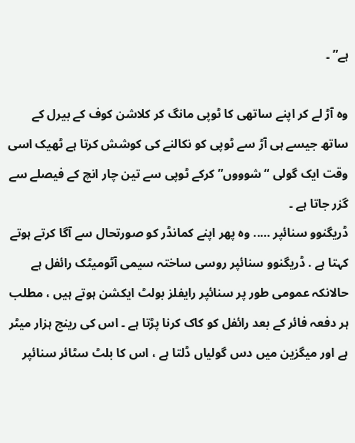ہے” ۔

وہ آڑ لے کر اپنے ساتھی کا ٹوپی مانگ کر کلاشن کوف کے بیرل کے ساتھ جیسے ہی آڑ سے ٹوپی کو نکالنے کی کوشش کرتا ہے ٹھیک اسی وقت ایک گولی “شوووں” کرکے ٹوپی سے تین چار انچ کے فیصلے سے گزر جاتا ہے ۔
ڈریگنوو سنائپر ….. وہ پھر اپنے کمانڈر کو صورتحال سے آگا کرتے ہوتے کہتا ہے . ڈریگنوو سنائپر روسی ساختہ سیمی آٹومیٹک رائفل ہے حالانکہ عمومی طور پر سنائپر رایفلز بولٹ ایکشن ہوتے ہیں ، مطلب ہر دفعہ فائر کے بعد رائفل کو کاک کرنا پڑتا ہے ۔ اس کی رینج ہزار میٹر ہے اور میگزین میں دس گولیاں ڈلتا ہے ، اس کا بلٹ سٹائر سنائپر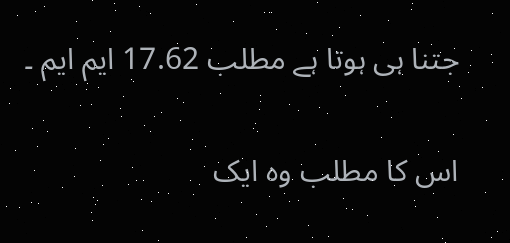جتنا ہی ہوتا ہے مطلب 17.62 ایم ایم ۔

اس کا مطلب وہ ایک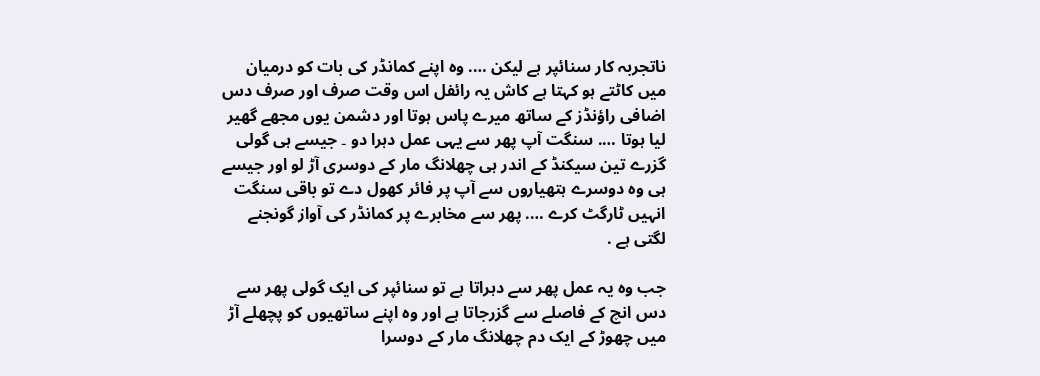ناتجربہ کار سنائپر ہے لیکن …. وہ اپنے کمانڈر کی بات کو درمیان میں کاٹتے ہو کہتا ہے کاش یہ رائفل اس وقت صرف اور صرف دس اضافی راؤنڈز کے ساتھ میرے پاس ہوتا اور دشمن یوں مجھے گھیر لیا ہوتا …. سنگت آپ پھر سے یہی عمل دہرا دو ۔ جیسے ہی گولی گزرے تین سیکنڈ کے اندر ہی چھلانگ مار کے دوسری آڑ لو اور جیسے ہی وہ دوسرے ہتھیاروں سے آپ پر فائر کھول دے تو باقی سنگت انہیں ٹارگٹ کرے …. پھر سے مخابرے پر کمانڈر کی آواز گونجنے لگتی ہے .

جب وہ یہ عمل پھر سے دہراتا ہے تو سنائپر کی ایک گولی پھر سے دس انچ کے فاصلے سے گزرجاتا ہے اور وہ اپنے ساتھیوں کو پچھلے آڑ میں چھوڑ کے ایک دم چھلانگ مار کے دوسرا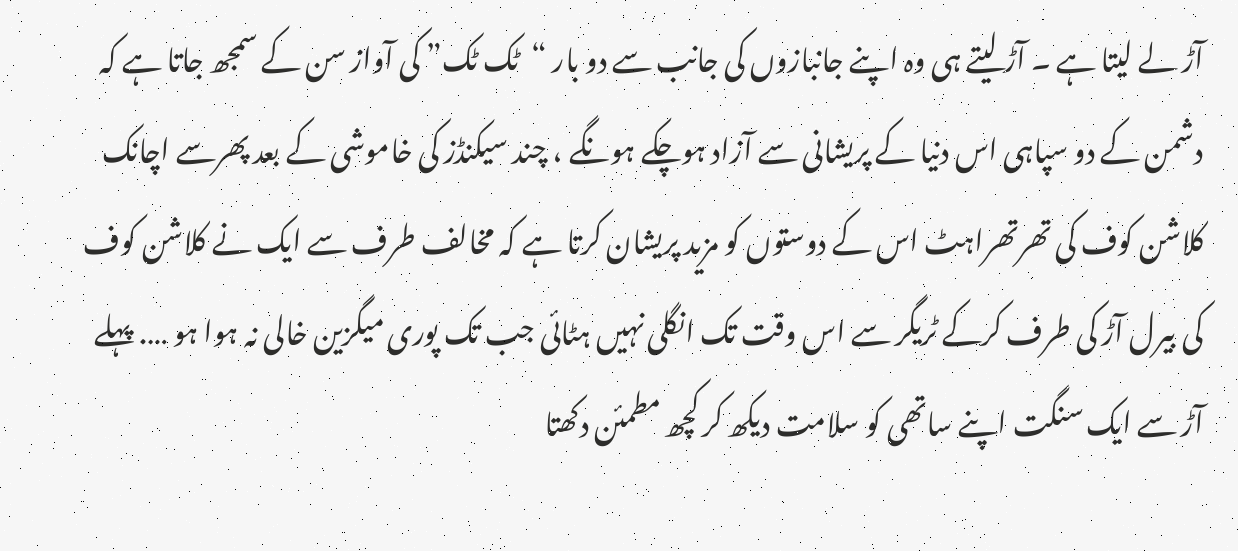آڑ لے لیتا ہے ۔ آڑ لیتے ہی وہ اپنے جانبازوں کی جانب سے دو بار “ٹک ٹک” کی آواز سن کے سمجھ جاتا ہے کہ دشمن کے دو سپاہی اس دنیا کے پریشانی سے آزاد ہوچکے ہونگے ، چند سیکنڈز کی خاموشی کے بعد پھرسے اچانک کلاشن کوف کی تھرتھراہٹ اس کے دوستوں کو مزید پریشان کرتا ہے کہ مخالف طرف سے ایک نے کلاشن کوف کی بیرل آڑ کی طرف کرکے ٹریگر سے اس وقت تک انگلی نہیں ہٹائی جب تک پوری میگزین خالی نہ ہوا ہو …. پہلے آڑ سے ایک سنگت اپنے ساتھی کو سلامت دیکھ کر کچھ مطمئن دکھتا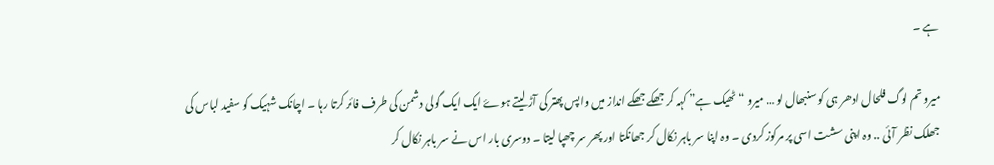ہے ۔

میرو تم لوگ فلحال ادھر ہی کو سنبھال لو … میرو “ٹھیک ہے” کہہ کر جھکے جھکے انداز میں واپس پھتر کی آڑ لیتے ہوۓ ایک ایک گولی دشمن کی طرف فائر کرتا رہا ۔ اچانک شہیک کو سفید لباس کی جھلک نظر آئی .. وہ اپنی سشت اسی پر مرکوز کردی ۔ وہ اپنا سر باہر نکال کر جھانکتا اور پھر سر چھپا لیتا ۔ دوسری بار اس نے سر باہر نکال کر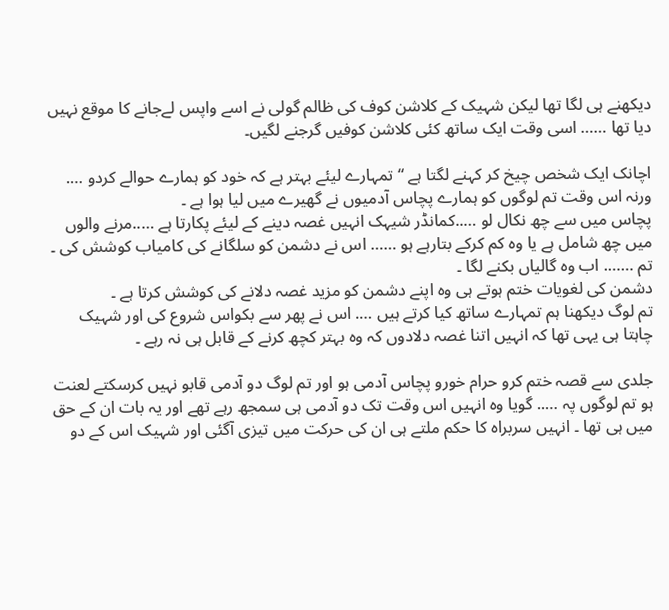دیکھنے ہی لگا تھا لیکن شہیک کے کلاشن کوف کی ظالم گولی نے اسے واپس لےجانے کا موقع نہیں دیا تھا …… اسی وقت ایک ساتھ کئی کلاشن کوفیں گرجنے لگیں۔

اچانک ایک شخص چیخ کر کہنے لگتا ہے “تمہارے لیئے بہتر ہے کہ خود کو ہمارے حوالے کردو …. ورنہ اس وقت تم لوگوں کو ہمارے پچاس آدمیوں نے گھیرے میں لیا ہوا ہے ۔
پچاس میں سے چھ نکال لو …..کمانڈر شیہک انہیں غصہ دینے کے لیئے پکارتا ہے …..مرنے والوں میں چھ شامل ہے یا وہ کم کرکے بتارہے ہو …… اس نے دشمن کو سلگانے کی کامیاب کوشش کی ۔
تم ……. اب وہ گالیاں بکنے لگا ۔
دشمن کی لغویات ختم ہوتے ہی وہ اپنے دشمن کو مزید غصہ دلانے کی کوشش کرتا ہے ۔
تم لوگ دیکھنا ہم تمہارے ساتھ کیا کرتے ہیں …. اس نے پھر سے بکواس شروع کی اور شہیک چاہتا ہی یہی تھا کہ انہیں اتنا غصہ دلادوں کہ وہ بہتر کچھ کرنے کے قابل ہی نہ رہے ۔

جلدی سے قصہ ختم کرو حرام خورو پچاس آدمی ہو اور تم لوگ دو آدمی قابو نہیں کرسکتے لعنت ہو تم لوگوں پہ ….. گویا وہ انہیں اس وقت تک دو آدمی ہی سمجھ رہے تھے اور یہ بات ان کے حق میں ہی تھا ۔ انہیں سربراہ کا حکم ملتے ہی ان کی حرکت میں تیزی آگئی اور شہیک اس کے دو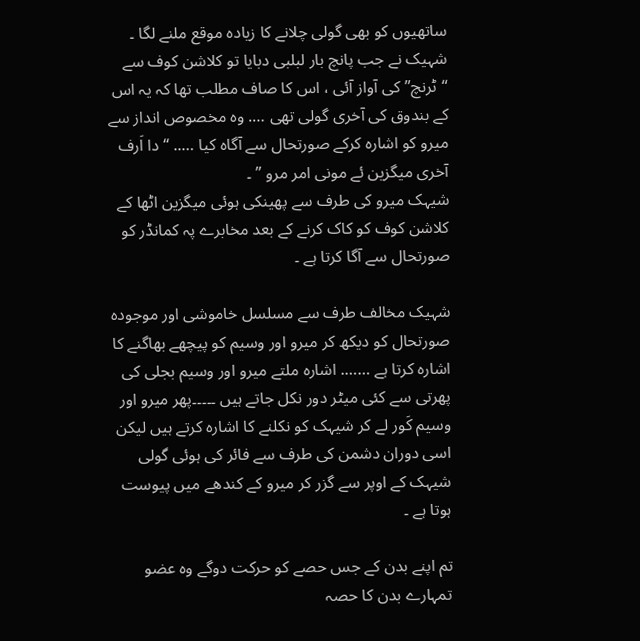ساتھیوں کو بھی گولی چلانے کا زیادہ موقع ملنے لگا ۔ شہیک نے جب پانچ بار لبلبی دبایا تو کلاشن کوف سے “ٹرنچ” کی آواز آئی ، اس کا صاف مطلب تھا کہ یہ اس کے بندوق کی آخری گولی تھی …. وہ مخصوص انداز سے میرو کو اشارہ کرکے صورتحال سے آگاہ کیا ….. “دا اَرف آخری میگزین ئے مونی امر مرو ” ۔
شیہک میرو کی طرف سے پھینکی ہوئی میگزین اٹھا کے کلاشن کوف کو کاک کرنے کے بعد مخابرے پہ کمانڈر کو صورتحال سے آگا کرتا ہے ۔

شہیک مخالف طرف سے مسلسل خاموشی اور موجودہ صورتحال کو دیکھ کر میرو اور وسیم کو پیچھے بھاگنے کا اشارہ کرتا ہے ……. اشارہ ملتے میرو اور وسیم بجلی کی پھرتی سے کئی میٹر دور نکل جاتے ہیں ۔۔۔۔۔پھر میرو اور وسیم کَور لے کر شیہک کو نکلنے کا اشارہ کرتے ہیں لیکن اسی دوران دشمن کی طرف سے فائر کی ہوئی گولی شیہک کے اوپر سے گزر کر میرو کے کندھے میں پیوست ہوتا ہے ۔

تم اپنے بدن کے جس حصے کو حرکت دوگے وہ عضو تمہارے بدن کا حصہ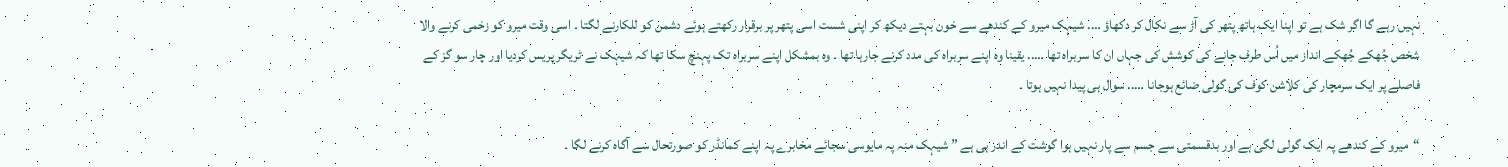نہیں رہے گا اگر شک ہے تو اپنا ایک ہاتھ پتھر کی آڑ سے نکال کر دکھاؤ …. شیہک میرو کے کندھے سے خون بہتے دیکھ کر اپنی شست اسی پتھر پر برقرار رکھتے ہوئے دشمن کو للکارنے لگتا ۔ اسی وقت میرو کو زخمی کرنے والا شخص جُھکے جُھکے انداز میں اُس طرف جانے کی کوشش کی جہاں ان کا سربراہ تھا ….. یقینا وہ اپنے سربراہ کی مدد کرنے جارہا تھا ۔ وہ بمشکل اپنے سربراہ تک پہنچ سکا تھا کہ شیہک نے ٹریگر پریس کردیا اور چار سو گز کے فاصلے پر ایک سرمچار کی کلاشن کوف کی گولی ضائع ہوجانا ….. سوال ہی پیدا نہیں ہوتا ۔

“میرو کے کندھے پہ ایک گولی لگی ہے اور بدقسمتی سے جسم سے پار نہیں ہوا گوشت کے اندر ہی ہے ” شیہک منہ پہ مایوسی سجائے مخابرے پہ اپنے کمانڈر کو صورتحال سے آگاہ کرنے لگا ۔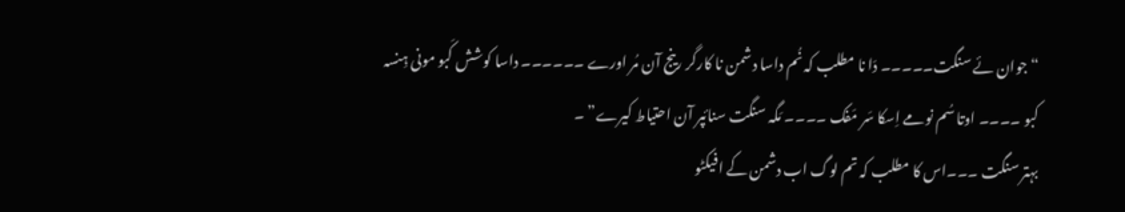“جوان ئے سنگت۔۔۔۔۔ دَا نا مطلب کہ نُم داسا دشمن نا کارگر رینج آن مُر اورے ۔۔۔۔۔۔ داسا کوشش کَبو مونی ہِنسہ کبو ۔۔۔۔ اوتا سُم نومے اِسکا سَر مَفک ۔۔۔۔ مَگہ سنگت سنائپر آن احتیاط کیرے” ۔
بہتر سنگت ۔۔۔اس کا مطلب کہ تم لوگ اب دشمن کے افیکٹو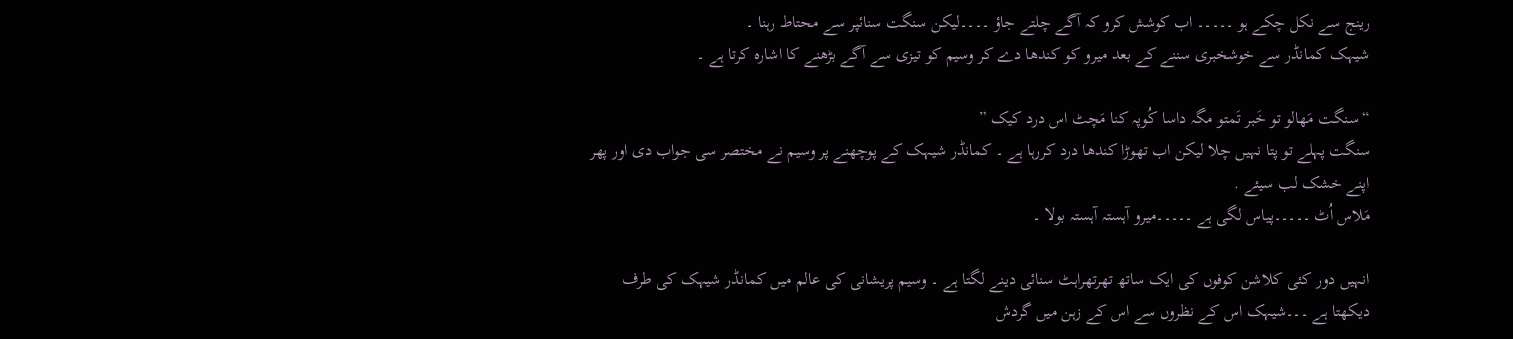رینج سے نکل چکے ہو ۔۔۔۔۔ اب کوشش کرو کہ آگے چلتے جاؤ ۔۔۔۔لیکن سنگت سنائپر سے محتاط رہنا ۔
شیہک کمانڈر سے خوشخبری سننے کے بعد میرو کو کندھا دے کر وسیم کو تیزی سے آگے بڑھنے کا اشارہ کرتا ہے ۔

“سنگت مَھالو تو خَبر تَمتو مگہ داسا کُوپہ کنا مَچٹ اس درد کیک ”
سنگت پہلے تو پتا نہیں چلا لیکن اب تھوڑا کندھا درد کررہا ہے ۔ کمانڈر شیہک کے پوچھنے پر وسیم نے مختصر سی جواب دی اور پھر اپنے خشک لب سیئے .
مَلاس اُٹ ۔۔۔۔۔پیاس لگی ہے ۔۔۔۔۔میرو آہستہ آہستہ بولا ۔

انہیں دور کئی کلاشن کوفوں کی ایک ساتھ تھرتھراہٹ سنائی دینے لگتا ہے ۔ وسیم پریشانی کی عالم میں کمانڈر شیہک کی طرف دیکھتا ہے ۔۔۔شیہک اس کے نظروں سے اس کے زہن میں گردش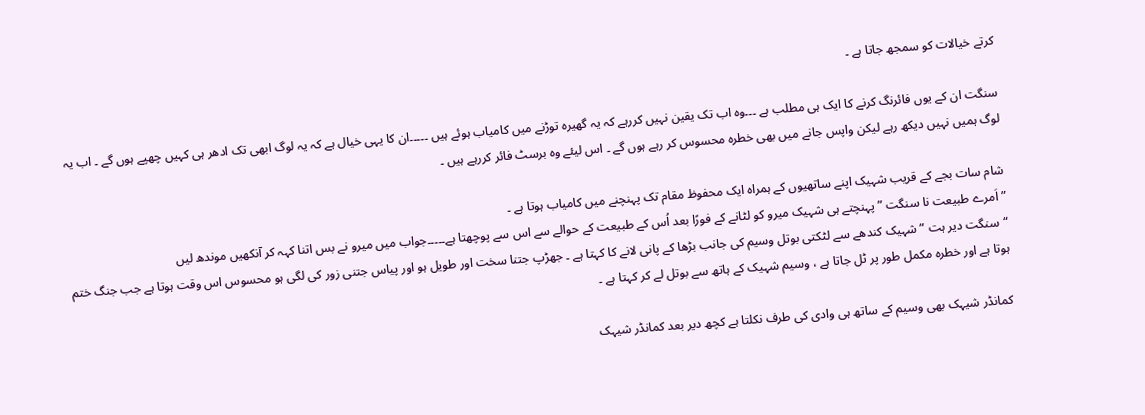کرتے خیالات کو سمجھ جاتا ہے ۔

سنگت ان کے یوں فائرنگ کرنے کا ایک ہی مطلب ہے ۔۔۔وہ اب تک یقین نہیں کررہے کہ یہ گھیرہ توڑنے میں کامیاب ہوئے ہیں ۔۔۔۔۔ان کا یہی خیال ہے کہ یہ لوگ ابھی تک ادھر ہی کہیں چھپے ہوں گے ۔ اب یہ لوگ ہمیں نہیں دیکھ رہے لیکن واپس جانے میں بھی خطرہ محسوس کر رہے ہوں گے ۔ اس لیئے وہ برسٹ فائر کررہے ہیں ۔

شام سات بجے کے قریب شہیک اپنے ساتھیوں کے ہمراہ ایک محفوظ مقام تک پہنچنے میں کامیاب ہوتا ہے ۔
” اَمرے طبیعت نا سنگت ” پہنچتے ہی شہیک میرو کو لٹانے کے فورًا بعد اُس کے طبیعت کے حوالے سے اس سے پوچھتا ہے۔۔۔۔۔جواب میں میرو نے بس اتنا کہہ کر آنکھیں موندھ لیں
“سنگت دیر ہت ” شہیک کندھے سے لٹکتی بوتل وسیم کی جانب بڑھا کے پانی لانے کا کہتا ہے ۔ جھڑپ جتنا سخت اور طویل ہو اور پیاس جتنی زور کی لگی ہو محسوس اس وقت ہوتا ہے جب جنگ ختم ہوتا ہے اور خطرہ مکمل طور پر ٹل جاتا ہے ، وسیم شہیک کے ہاتھ سے بوتل لے کر کہتا ہے ۔

کمانڈر شیہک بھی وسیم کے ساتھ ہی وادی کی طرف نکلتا ہے کچھ دیر بعد کمانڈر شیہک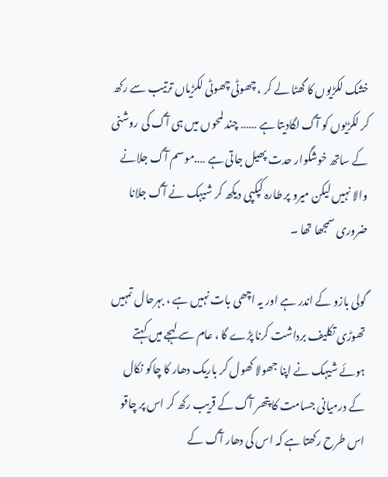خشک لکڑیوں کا گھٹا لے کر ، چھوٹی چھوٹی لکڑیاں ترتیب سے رکھ کر لکڑیوں کو آگ لگادیتا ہے …… چند لمحوں میں ہی آگ کی روشنی کے ساتھ خوشگوار حدت پھیل جاتی ہے ….موسم آگ جلانے والا نہیں لیکن میرو پر طارہ کپکپی دیکھ کر شیہک نے آگ جلانا ضروری سمجھا تھا ۔

گولی بازو کے اندر ہے اور یہ اچھی بات نہیں ہے ، بہرحال تمہیں تھوڑی تکلیف برداشت کرنا پڑے گا ، عام سے لہجے میں کہتے ہوئے شیہک نے اپنا جھولا کھول کر باریک دھار کا چاکو نکال کے درمیانی جسامت کا پتھر آگ کے قریب رکھ کر اس پر چاقو اس طرح رکھتا ہے کہ اس کی دھار آگ کے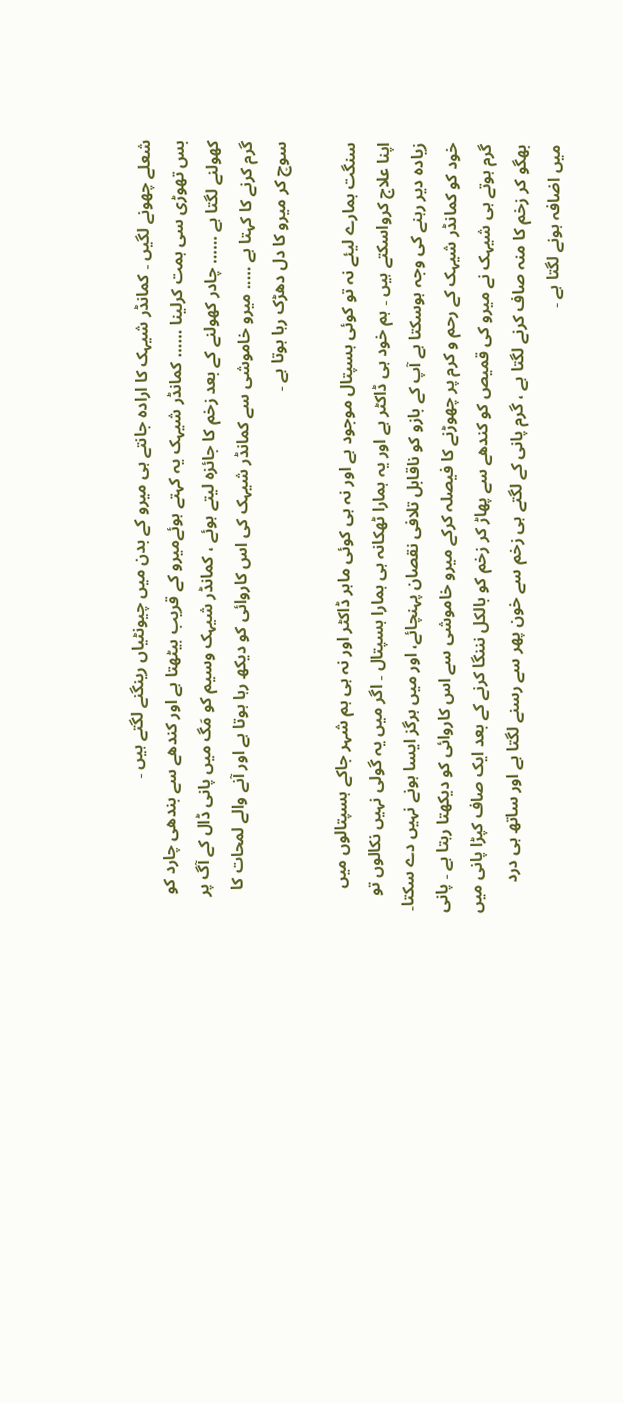شعلے چھونے لگیں ۔ کمانڈر شیہک کا ارادہ جانتے ہی میرو کے بدن میں چیونٹیاں رینگنے لگتے ہیں ۔
بس تھوڑی سی ہمت کرلینا …… کمانڈر شیہک یہ کہتے ہوئےمیرو کے قریب بیٹھتا ہے اور کندھے سے بندھی چارد کو کھولنے لگتا ہے …… چادر کھولنے کے بعد زخم کا جائزہ لیتے ہوئے ، کمانڈر شیہک وسیم کو مَگ میں پانی ڈال کے آگ پر گرم کرنے کا کہتا ہے ….. میرو خاموشی سے کمانڈر شیہک کی اس کاروائی کو دیکھ رہا ہوتا ہے اور آنے والے لمحات کا سوچ کر میرو کا دل دھڑک رہا ہوتا ہے ۔

سنگت ہمارے لیئے نہ تو کوئی ہسپتال موجود ہے اور نہ ہی کوئی ماہر ڈاکٹر اور نہ ہی ہم شہر جاکے ہسپتالوں میں اپنا علاج کرواسکتے ہیں ۔ ہم خود ہی ڈاکٹر ہے اور یہ ہمارا ٹھکانہ ہی ہمارا ہسپتال ۔ اگر میں یہ گولی نہیں نکالوں تو زیادہ دیر رہنے کی وجہ ہوسکتا ہے آپ کے بازو کو ناقابل تلافی نقصان پہنچائے، اور میں ہرگز ایسا ہونے نہیں دے سکتا۔
خود کو کمانڈر شیہک کے رحم و کرم پر چھوڑنے کا فیصلہ کرکے میرو خاموشی سے اس کاروائی کو دیکھتا رہتا ہے ۔ پانی گرم ہوتے ہی شیہک نے میرو کی قمیص کو کندھے سے پھاڑ کر زخم کو بالکل نننگا کرنے کے بعد ایک صاف کپڑا پانی میں بھگو کر زخم کا منہ صاف کرنے لگتا ہے ، گرم پانی کے لگتے ہی زخم سے خون پھر سے رسنے لگتا ہے اور ساتھ ہی درد میں اضافہ ہونے لگتا ہے ۔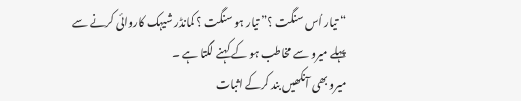“تیار اُس سنگت ؟” تیار ہو سنگت ؟ کمانڈر شیہک کاروائی کرنے سے پہلے میرو سے مخاطب ہو کے کہنے لگتا ہے ۔
میرو بھی آنکھیں بند کرکے اثبات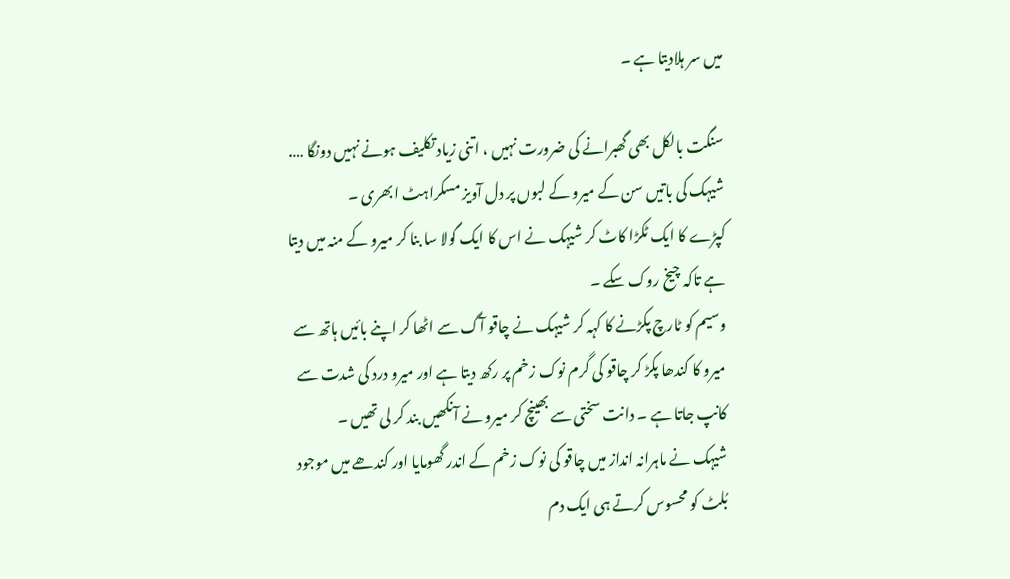میں سر ہلادیتا ہے ۔

سنگت بالکل بھی گھبرانے کی ضرورت نہیں ، اتنی زیاد تکلیف ہونے نہیں دونگا …. شیہک کی باتیں سن کے میرو کے لبوں پر دل آویز مسکراہٹ ابھری ۔
کپڑے کا ایک ٹکڑا کاٹ کر شیہک نے اس کا ایک گولا سا بنا کر میرو کے منہ میں دیتا ہے تاکہ چیخ روک سکے ۔
وسیم کو ٹارچ پکڑنے کا کہہ کر شیہک نے چاقو آگ سے اٹھا کر اپنے بائیں ہاتھ سے میرو کا کندھا پکڑ کر چاقو کی گرم نوک زخم پر رکھ دیتا ہے اور میرو درد کی شدت سے کانپ جاتا ہے ۔ دانت سختی سے بھینچ کر میرو نے آنکھیں بند کر لی تھیں ۔
شیہک نے ماہرانہ انداز میں چاقو کی نوک زخم کے اندر گھومایا اور کندھے میں موجود بُلٹ کو محسوس کرتے ہی ایک دم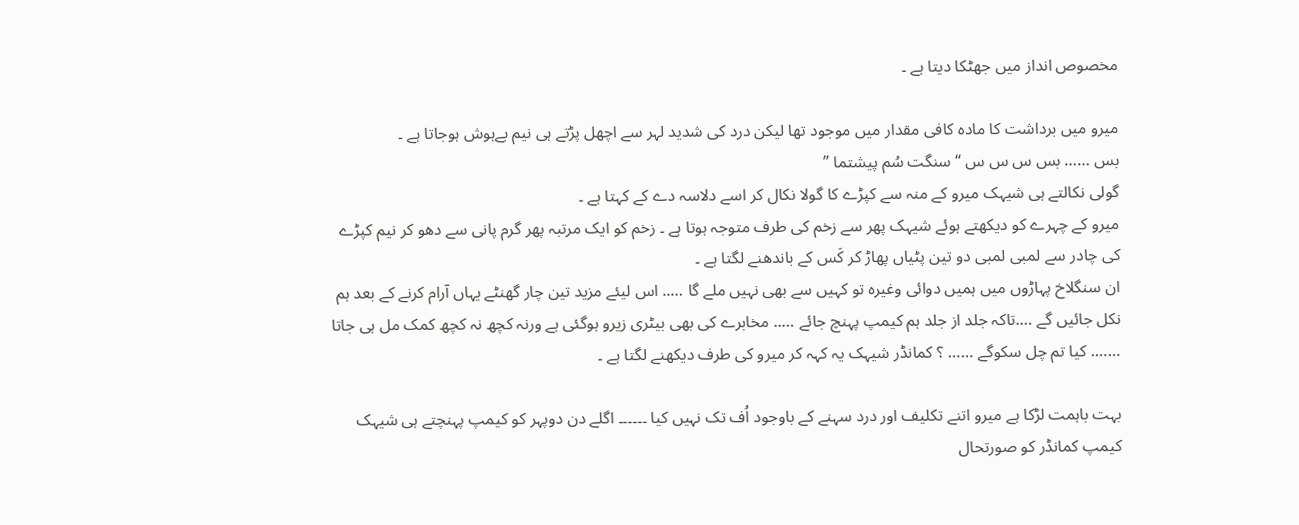مخصوص انداز میں جھٹکا دیتا ہے ۔

میرو میں برداشت کا مادہ کافی مقدار میں موجود تھا لیکن درد کی شدید لہر سے اچھل پڑتے ہی نیم بےہوش ہوجاتا ہے ۔
بس …… بس س س س “سنگت سُم پیشتما ”
گولی نکالتے ہی شیہک میرو کے منہ سے کپڑے کا گولا نکال کر اسے دلاسہ دے کے کہتا ہے ۔
میرو کے چہرے کو دیکھتے ہوئے شیہک پھر سے زخم کی طرف متوجہ ہوتا ہے ۔ زخم کو ایک مرتبہ پھر گرم پانی سے دھو کر نیم کپڑے کی چادر سے لمبی لمبی دو تین پٹیاں پھاڑ کر کَس کے باندھنے لگتا ہے ۔
ان سنگلاخ پہاڑوں میں ہمیں دوائی وغیرہ تو کہیں سے بھی نہیں ملے گا ….. اس لیئے مزید تین چار گھنٹے یہاں آرام کرنے کے بعد ہم نکل جائیں گے ….تاکہ جلد از جلد ہم کیمپ پہنچ جائے ….. مخابرے کی بھی بیٹری زیرو ہوگئی ہے ورنہ کچھ نہ کچھ کمک مل ہی جاتا ……. کیا تم چل سکوگے …… ؟ کمانڈر شیہک یہ کہہ کر میرو کی طرف دیکھنے لگتا ہے ۔

بہت باہمت لڑکا ہے میرو اتنے تکلیف اور درد سہنے کے باوجود اُف تک نہیں کیا ۔۔۔۔۔۔ اگلے دن دوپہر کو کیمپ پہنچتے ہی شیہک کیمپ کمانڈر کو صورتحال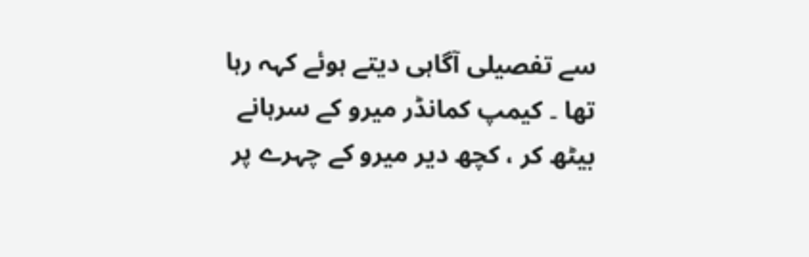سے تفصیلی آگاہی دیتے ہوئے کہہ رہا تھا ۔ کیمپ کمانڈر میرو کے سرہانے بیٹھ کر ، کچھ دیر میرو کے چہرے پر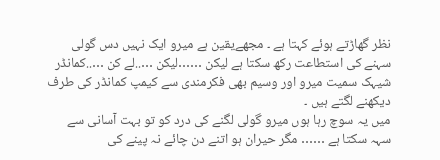نظر گھاڑتے ہوئے کہتا ہے ۔ مجھےیقین ہے میرو ایک نہیں دس گولی سہنے کی استطاعت رکھ سکتا ہے لیکن ……لیکن …..لے کن …..کمانڈر شیہک سمیت میرو اور وسیم بھی فکرمندی سے کیمپ کمانڈر کی طرف دیکھنے لگتے ہیں ۔
میں یہ سوچ رہا ہوں میرو گولی لگنے کی درد کو تو بہت آسانی سے سہہ سکتا ہے …… مگر حیران ہو اتنے دن چائے نہ پینے کی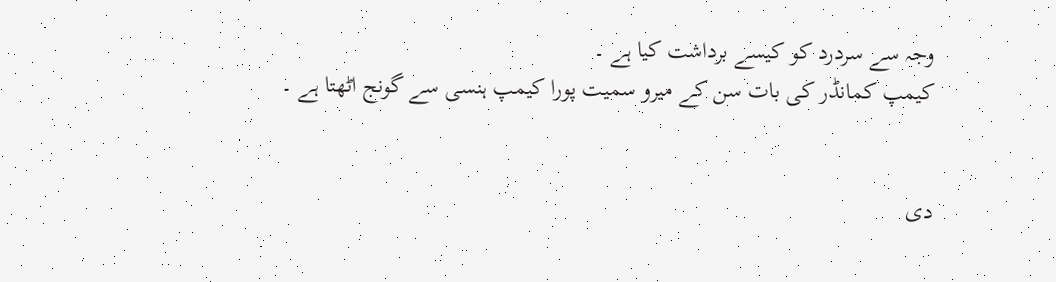وجہ سے سردرد کو کیسے برداشت کیا ہے ۔
کیمپ کمانڈر کی بات سن کے میرو سمیت پورا کیمپ ہنسی سے گونج اٹھتا ہے ۔


دی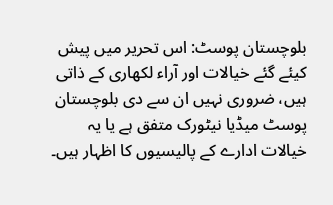بلوچستان پوسٹ: اس تحریر میں پیش کیئے گئے خیالات اور آراء لکھاری کے ذاتی ہیں، ضروری نہیں ان سے دی بلوچستان پوسٹ میڈیا نیٹورک متفق ہے یا یہ خیالات ادارے کے پالیسیوں کا اظہار ہیں۔